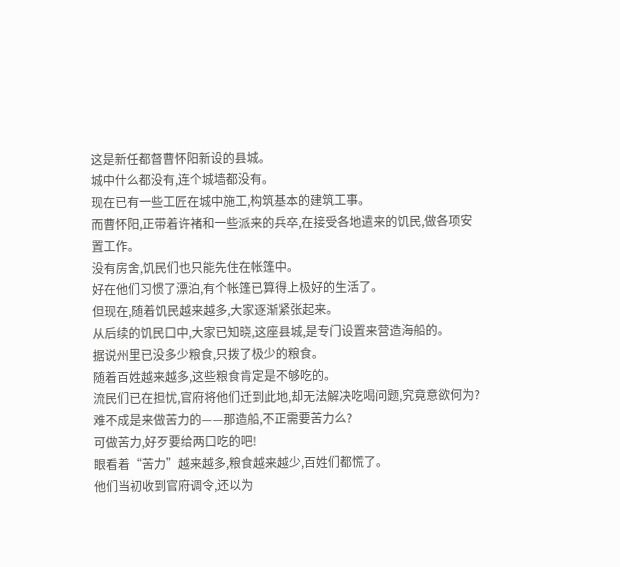这是新任都督曹怀阳新设的县城。
城中什么都没有,连个城墙都没有。
现在已有一些工匠在城中施工,构筑基本的建筑工事。
而曹怀阳,正带着许褚和一些派来的兵卒,在接受各地遣来的饥民,做各项安置工作。
没有房舍,饥民们也只能先住在帐篷中。
好在他们习惯了漂泊,有个帐篷已算得上极好的生活了。
但现在,随着饥民越来越多,大家逐渐紧张起来。
从后续的饥民口中,大家已知晓,这座县城,是专门设置来营造海船的。
据说州里已没多少粮食,只拨了极少的粮食。
随着百姓越来越多,这些粮食肯定是不够吃的。
流民们已在担忧,官府将他们迁到此地,却无法解决吃喝问题,究竟意欲何为?
难不成是来做苦力的——那造船,不正需要苦力么?
可做苦力,好歹要给两口吃的吧!
眼看着“苦力”越来越多,粮食越来越少,百姓们都慌了。
他们当初收到官府调令,还以为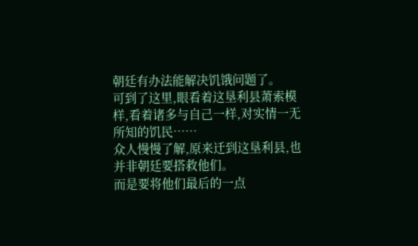朝廷有办法能解决饥饿问题了。
可到了这里,眼看着这垦利县萧索模样,看着诸多与自己一样,对实情一无所知的饥民……
众人慢慢了解,原来迁到这垦利县,也并非朝廷要搭救他们。
而是要将他们最后的一点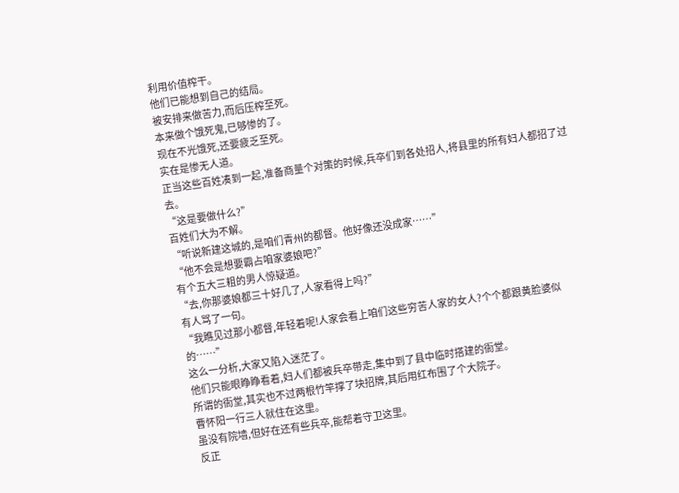利用价值榨干。
他们已能想到自己的结局。
被安排来做苦力,而后压榨至死。
本来做个饿死鬼,已够惨的了。
现在不光饿死,还要疲乏至死。
实在是惨无人道。
正当这些百姓凑到一起,准备商量个对策的时候,兵卒们到各处招人,将县里的所有妇人都招了过去。
“这是要做什么?”
百姓们大为不解。
“听说新建这城的,是咱们青州的都督。他好像还没成家……”
“他不会是想要霸占咱家婆娘吧?”
有个五大三粗的男人惊疑道。
“去,你那婆娘都三十好几了,人家看得上吗?”
有人骂了一句。
“我瞧见过那小都督,年轻着呢!人家会看上咱们这些穷苦人家的女人?个个都跟黄脸婆似的……”
这么一分析,大家又陷入迷茫了。
他们只能眼睁睁看着,妇人们都被兵卒带走,集中到了县中临时搭建的衙堂。
所谓的衙堂,其实也不过两根竹竿撑了块招牌,其后用红布围了个大院子。
曹怀阳一行三人就住在这里。
虽没有院墙,但好在还有些兵卒,能帮着守卫这里。
反正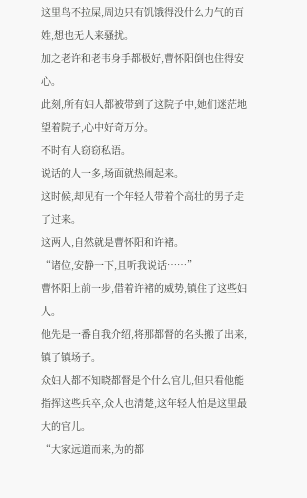这里鸟不拉屎,周边只有饥饿得没什么力气的百姓,想也无人来骚扰。
加之老许和老韦身手都极好,曹怀阳倒也住得安心。
此刻,所有妇人都被带到了这院子中,她们迷茫地望着院子,心中好奇万分。
不时有人窃窃私语。
说话的人一多,场面就热闹起来。
这时候,却见有一个年轻人带着个高壮的男子走了过来。
这两人,自然就是曹怀阳和许褚。
“诸位,安静一下,且听我说话……”
曹怀阳上前一步,借着许褚的威势,镇住了这些妇人。
他先是一番自我介绍,将那都督的名头搬了出来,镇了镇场子。
众妇人都不知晓都督是个什么官儿,但只看他能指挥这些兵卒,众人也清楚,这年轻人怕是这里最大的官儿。
“大家远道而来,为的都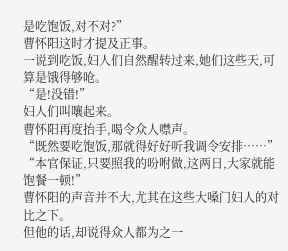是吃饱饭,对不对?”
曹怀阳这时才提及正事。
一说到吃饭,妇人们自然醒转过来,她们这些天,可算是饿得够呛。
“是!没错!”
妇人们叫嚷起来。
曹怀阳再度抬手,喝令众人噤声。
“既然要吃饱饭,那就得好好听我调令安排……”
“本官保证,只要照我的吩咐做,这两日,大家就能饱餐一顿!”
曹怀阳的声音并不大,尤其在这些大嗓门妇人的对比之下。
但他的话,却说得众人都为之一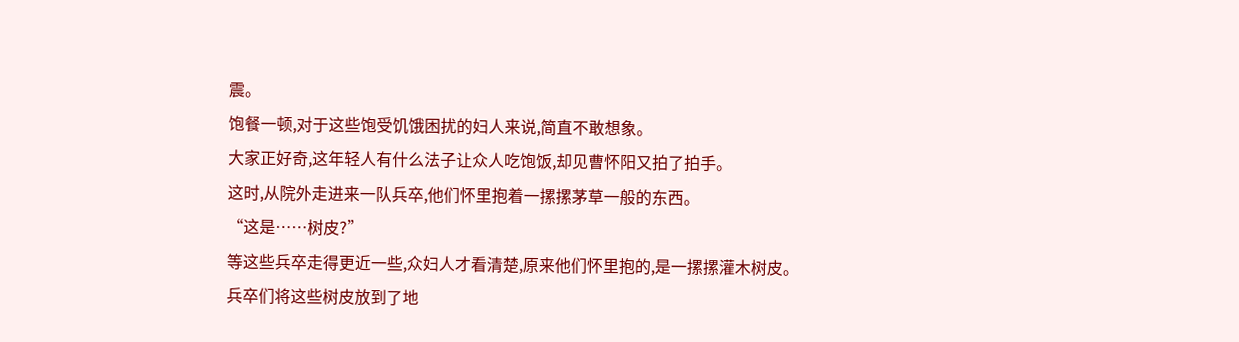震。
饱餐一顿,对于这些饱受饥饿困扰的妇人来说,简直不敢想象。
大家正好奇,这年轻人有什么法子让众人吃饱饭,却见曹怀阳又拍了拍手。
这时,从院外走进来一队兵卒,他们怀里抱着一摞摞茅草一般的东西。
“这是……树皮?”
等这些兵卒走得更近一些,众妇人才看清楚,原来他们怀里抱的,是一摞摞灌木树皮。
兵卒们将这些树皮放到了地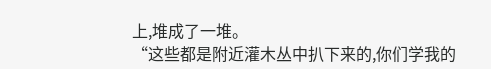上,堆成了一堆。
“这些都是附近灌木丛中扒下来的,你们学我的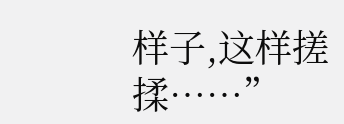样子,这样搓揉……”